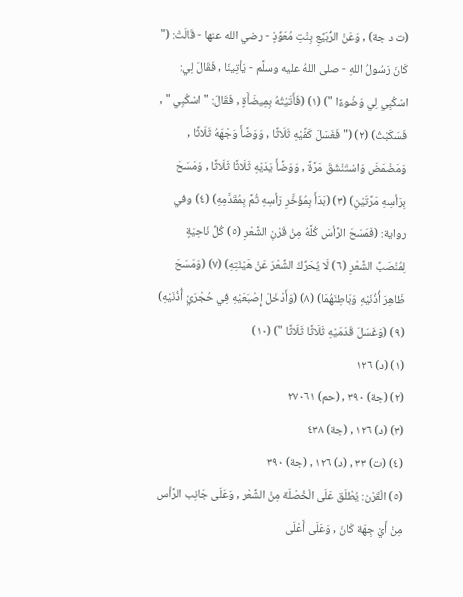(ت د جة) , وَعَنْ الرُّبَيِّعِ بِنْتِ مُعَوِّذٍ - رضي الله عنها - قَالَتْ: (" كَانَ رَسُولُ اللهِ - صلى اللهُ عليه وسلَّم - يَأتِينَا , فَقَالَ لِي: اسْكُبِي لِي وَضُوءًا ") (١) (فَأَتَيْتُهُ بِمِيضَأَةٍ , فَقَالَ: " اسْكُبِي " , فَسَكَبْتُ) (٢) (" فَغَسَلَ كَفَّيْهِ ثَلَاثًا , وَوَضَّأَ وَجْهَهُ ثَلَاثًا , وَمَضْمَضَ وَاسْتَنْشَقَ مَرَّةً , وَوَضَّأَ يَدَيْهِ ثَلَاثًا ثَلَاثًا , وَمَسَحَ بِرَأسِهِ مَرَّتَيْنِ) (٣) (بَدَأَ بِمُؤَخَّرِ رَأسِهِ ثُمَّ بِمُقَدَّمِهِ) (٤) وفي رواية: (فَمَسَحَ الرَّأسَ كُلَّهُ مِنْ قَرْنِ الشَّعْرِ (٥) كُلِّ نَاحِيَةٍ لِمُنْصَبِّ الشَّعْرِ (٦) لَا يُحَرِّكُ الشَّعْرَ عَنْ هَيْئَتِهِ) (٧) (وَمَسَحَ ظَاهِرَ أُذُنَيْهِ وَبَاطِنَهُمَا) (٨) (وَأَدْخَلَ إِصْبَعَيْهِ فِي حُجْرَيْ أُذُنَيْهِ) (٩) (وَغَسَلَ قَدَمَيْهِ ثَلَاثًا ثَلَاثًا ") (١٠)
(١) (د) ١٢٦
(٢) (جة) ٣٩٠ , (حم) ٢٧٠٦١
(٣) (د) ١٢٦ , (جة) ٤٣٨
(٤) (ت) ٣٣ , (د) ١٢٦ , (جة) ٣٩٠
(٥) الْقَرْن: يُطْلَق عَلَى الْخُصْلَة مِنْ الشَّعْر , وَعَلَى جَانِب الرَّأس مِنْ أَيْ جِهَة كَانَ , وَعَلَى أَعْلَى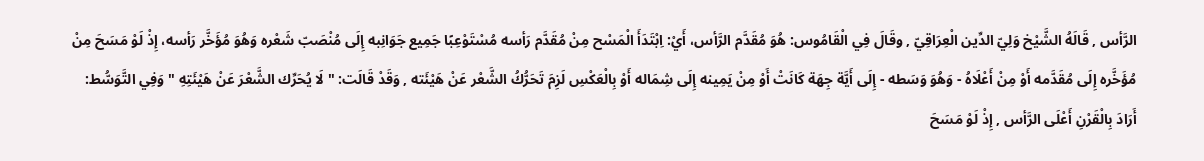الرَّأس , قَالَهُ الشَّيْخ وَلِيّ الدِّين الْعِرَاقِيّ , وقَالَ فِي الْقَامُوس: هُوَ مُقَدَّم الرَّأس، أَيْ: اِبْتَدَأَ الْمَسْح مِنْ مُقَدَّم رَأسه مُسْتَوْعِبًا جَمِيع جَوَانِبه إِلَى مُنْصَبّ شَعْره وَهُوَ مُؤَخَّر رَأسه، إِذْ لَوْ مَسَحَ مِنْ مُؤَخَّره إِلَى مُقَدَّمه أَوْ مِنْ أَعْلَاهُ - وَهُوَ وَسَطه - إِلَى أَيَّة جِهَة كَانَتْ أَوْ مِنْ يَمِينه إِلَى شِمَاله أَوْ بِالْعَكْسِ لَزِمَ تَحَرُّكُ الشَّعْر عَنْ هَيْئَته , وَقَدْ قَالَت: " لَا يُحَرِّك الشَّعْرَ عَنْ هَيْئَتِهِ " وَفِي التَّوَسُّط: أَرَادَ بِالْقَرْنِ أَعْلَى الرَّأس , إِذْ لَوْ مَسَحَ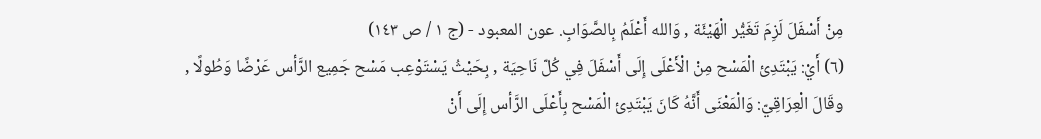مِنْ أَسْفَلَ لَزِمَ تَغَيُّر الْهَيْئَة , وَالله أَعْلَمُ بِالصَّوَابِ. عون المعبود - (ج ١ / ص ١٤٣)
(٦) أَيْ: يَبْتَدِئ الْمَسْح مِنْ الْأَعْلَى إِلَى أَسْفَلَ فِي كُلّ نَاحِيَة , بِحَيْثُ يَسْتَوْعِب مَسْح جَمِيع الرَّأس عَرْضًا وَطُولًا ,
وقَالَ الْعِرَاقِيّ: وَالْمَعْنَى أَنَّهُ كَانَ يَبْتَدِئ الْمَسْح بِأَعْلَى الرَّأس إِلَى أَنْ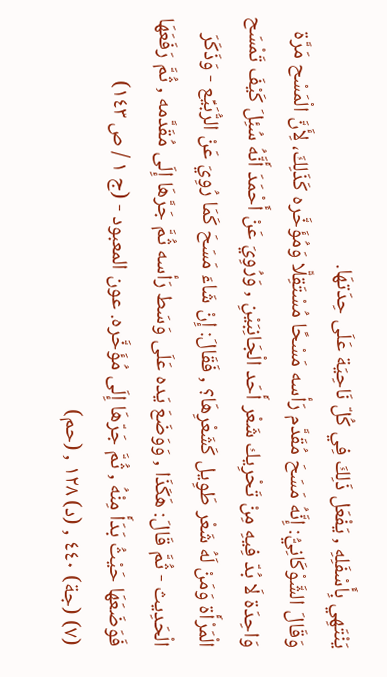يَنْتَهِي بِأَسْفَلِهِ , يَفْعَل ذَلِكَ فِي كُلّ نَاحِيَة عَلَى حِدَتهَا.
وَقَالَ الشَّوْكَانِيُّ: إِنَّهُ مَسَحَ مُقَدَّم رَأسه مَسْحًا مُسْتَقِلًّا وَمُؤَخَّره كَذَلِكَ، لِأَنَّ الْمَسْح مَرَّة وَاحِدَة لَا بُدّ فِيهِ مِنْ تَحْرِيك شَعْر أَحَد الْجَانِبَيْنِ , وَرُوِيَ عَنْ أَحْمَدَ أَنَّهُ سُئِلَ كَيْفَ تَمْسَح الْمَرْأَة وَمَنْ لَهُ شَعْر طَوِيل كَشَعْرِهَا؟ , فَقَالَ: إِنْ شَاءَ مَسَحَ كَمَا رُوِيَ عَنْ الرُّبَيِّع - وَذَكَرَ الْحَدِيث - ثُمَّ قَالَ: هَكَذَا , وَوَضَعَ يَده عَلَى وَسَط رَأسه ثُمَّ جَرَّهَا إِلَى مُقَدَّمه , ثُمَّ رَفَعَهَا فَوَضَعَهَا حَيْثُ بَدَأَ مِنْهُ , ثُمَّ جَرّهَا إِلَى مُؤَخَّره. عون المعبود - (ج ١ / ص ١٤٣)
(٧) (جة) ٤٤٠ , (د) ١٢٨ , (حم)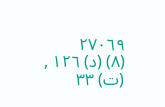٢٧٠٦٩
(٨) (د) ١٢٦ , (ت) ٣٣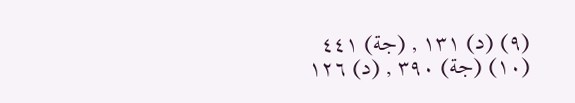(٩) (د) ١٣١ , (جة) ٤٤١
(١٠) (جة) ٣٩٠ , (د) ١٢٦